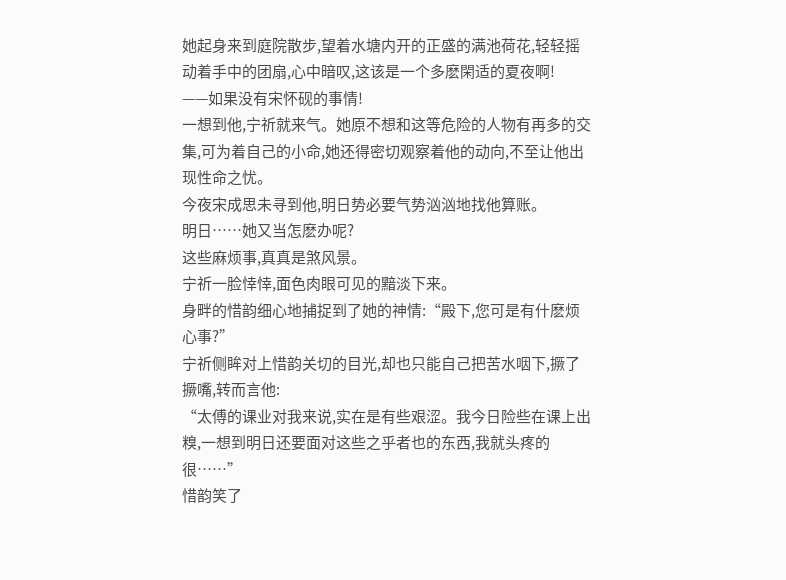她起身来到庭院散步,望着水塘内开的正盛的满池荷花,轻轻摇动着手中的团扇,心中暗叹,这该是一个多麽閑适的夏夜啊!
——如果没有宋怀砚的事情!
一想到他,宁祈就来气。她原不想和这等危险的人物有再多的交集,可为着自己的小命,她还得密切观察着他的动向,不至让他出现性命之忧。
今夜宋成思未寻到他,明日势必要气势汹汹地找他算账。
明日……她又当怎麽办呢?
这些麻烦事,真真是煞风景。
宁祈一脸悻悻,面色肉眼可见的黯淡下来。
身畔的惜韵细心地捕捉到了她的神情:“殿下,您可是有什麽烦心事?”
宁祈侧眸对上惜韵关切的目光,却也只能自己把苦水咽下,撅了撅嘴,转而言他:
“太傅的课业对我来说,实在是有些艰涩。我今日险些在课上出糗,一想到明日还要面对这些之乎者也的东西,我就头疼的很……”
惜韵笑了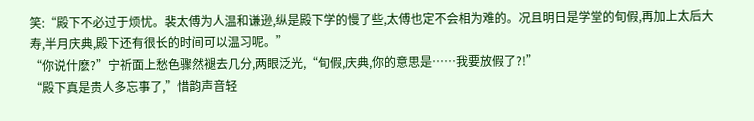笑:“殿下不必过于烦忧。裴太傅为人温和谦逊,纵是殿下学的慢了些,太傅也定不会相为难的。况且明日是学堂的旬假,再加上太后大寿,半月庆典,殿下还有很长的时间可以温习呢。”
“你说什麽?”宁祈面上愁色骤然褪去几分,两眼泛光,“旬假,庆典,你的意思是……我要放假了?!”
“殿下真是贵人多忘事了,”惜韵声音轻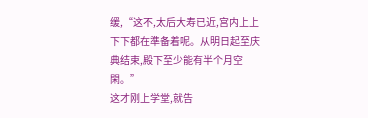缓,“这不,太后大寿已近,宫内上上下下都在準备着呢。从明日起至庆典结束,殿下至少能有半个月空閑。”
这才刚上学堂,就告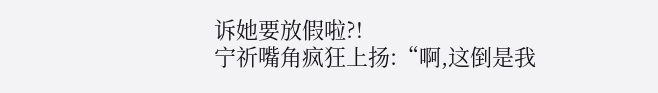诉她要放假啦?!
宁祈嘴角疯狂上扬:“啊,这倒是我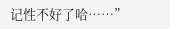记性不好了哈……”